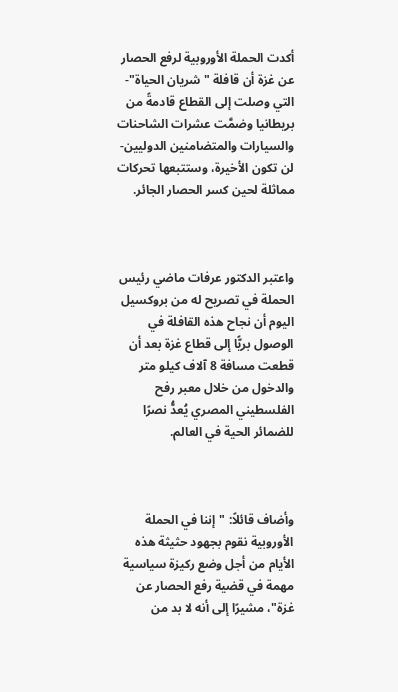أكدت الحملة الأوروبية لرفع الحصار عن غزة أن قافلة "شريان الحياة"- التي وصلت إلى القطاع قادمةً من بريطانيا وضمَّت عشرات الشاحنات والسيارات والمتضامنين الدوليين- لن تكون الأخيرة، وستتبعها تحركات مماثلة لحين كسر الحصار الجائر.



واعتبر الدكتور عرفات ماضي رئيس الحملة في تصريح له من بروكسيل اليوم أن نجاح هذه القافلة في الوصول بريًّا إلى قطاع غزة بعد أن قطعت مسافة 8 آلاف كيلو متر والدخول من خلال معبر رفح الفلسطيني المصري يُعدُّ نصرًا للضمائر الحية في العالم.



وأضاف قائلاً: "إننا في الحملة الأوروبية نقوم بجهود حثيثة هذه الأيام من أجل وضع ركيزة سياسية مهمة في قضية رفع الحصار عن غزة"، مشيرًا إلى أنه لا بد من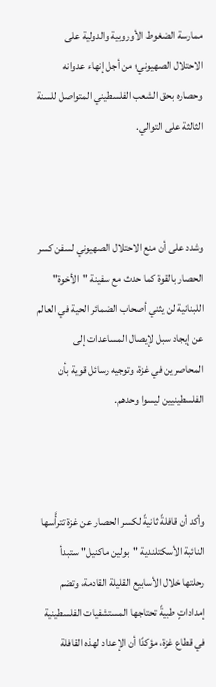ممارسة الضغوط الأوروبية والدولية على الاحتلال الصهيوني؛ من أجل إنهاء عدوانه وحصاره بحق الشعب الفلسطيني المتواصل للسنة الثالثة على التوالي.



وشدد على أن منع الاحتلال الصهيوني لسفن كسر الحصار بالقوة كما حدث مع سفينة "الأخوة" اللبنانية لن يثني أصحاب الضمائر الحية في العالم عن إيجاد سبل لإيصال المساعدات إلى المحاصرين في غزة، وتوجيه رسائل قوية بأن الفلسطينيين ليسوا وحدهم.



وأكد أن قافلةً ثانيةً لكسر الحصار عن غزة تترأَّسها النائبة الأسكتلندية "بولين ماكنيل" ستبدأ رحلتها خلال الأسابيع القليلة القادمة، وتضم إمداداتٍ طبيةً تحتاجها المستشفيات الفلسطينية في قطاع غزة، مؤكدًا أن الإعداد لهذه القافلة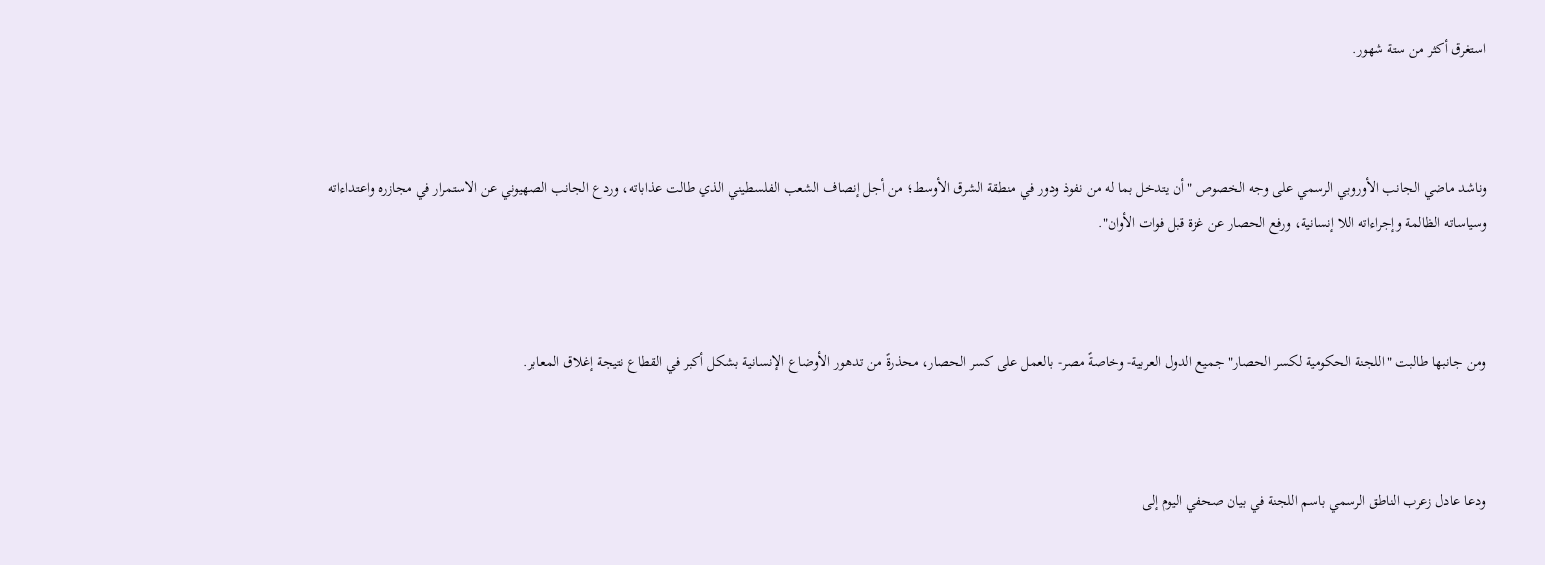استغرق أكثر من ستة شهور.



وناشد ماضي الجانب الأوروبي الرسمي على وجه الخصوص "أن يتدخل بما له من نفوذ ودور في منطقة الشرق الأوسط؛ من أجل إنصاف الشعب الفلسطيني الذي طالت عذاباته، وردع الجانب الصهيوني عن الاستمرار في مجازره واعتداءاته وسياساته الظالمة وإجراءاته اللا إنسانية، ورفع الحصار عن غزة قبل فوات الأوان".



ومن جانبها طالبت "اللجنة الحكومية لكسر الحصار" جميع الدول العربية- وخاصةً مصر- بالعمل على كسر الحصار، محذرةً من تدهور الأوضاع الإنسانية بشكل أكبر في القطاع نتيجة إغلاق المعابر.



ودعا عادل زعرب الناطق الرسمي باسم اللجنة في بيان صحفي اليوم إلى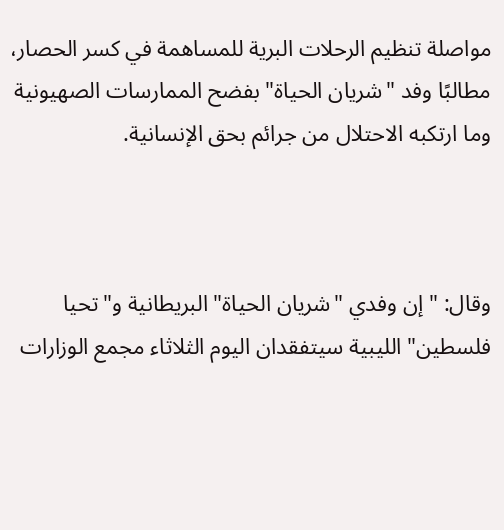مواصلة تنظيم الرحلات البرية للمساهمة في كسر الحصار، مطالبًا وفد "شريان الحياة" بفضح الممارسات الصهيونية وما ارتكبه الاحتلال من جرائم بحق الإنسانية.



وقال: "إن وفدي "شريان الحياة" البريطانية و"تحيا فلسطين" الليبية سيتفقدان اليوم الثلاثاء مجمع الوزارات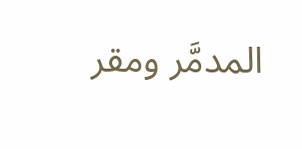المدمَّر ومقر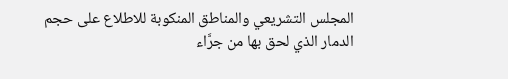المجلس التشريعي والمناطق المنكوبة للاطلاع على حجم الدمار الذي لحق بها من جرَّاء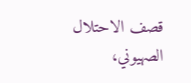قصف الاحتلال الصهيوني،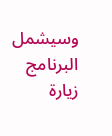وسيشمل البرنامج زيارة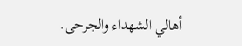أهالي الشهداء والجرحى.